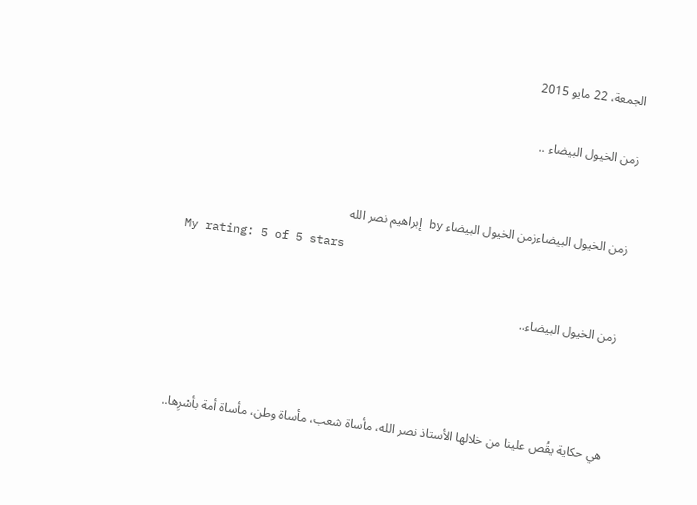الجمعة، 22 مايو 2015

زمن الخيول البيضاء ..


زمن الخيول البيضاءزمن الخيول البيضاء by إبراهيم نصر الله
My rating: 5 of 5 stars

زمن الخيول البيضاء..



هي حكاية يقُص علينا من خلالها الأستاذ نصر الله، مأساة شعب، مأساة وطن، مأساة أمة بأسْرِها..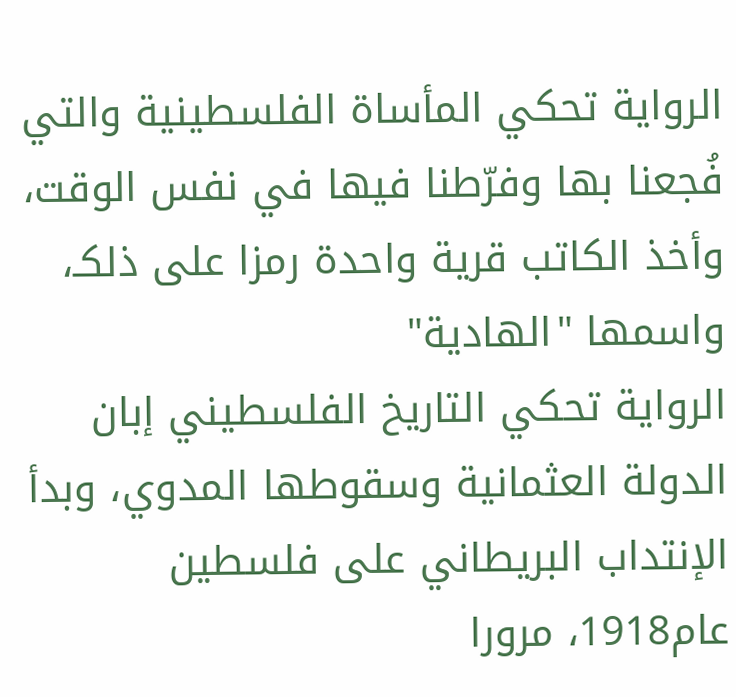الرواية تحكي المأساة الفلسطينية والتي فُجعنا بها وفرّطنا فيها في نفس الوقت، وأخذ الكاتب قرية واحدة رمزا على ذلكـ، واسمها "الهادية"
الرواية تحكي التاريخ الفلسطيني إبان الدولة العثمانية وسقوطها المدوي، وبدأ الإنتداب البريطاني على فلسطين عام1918، مرورا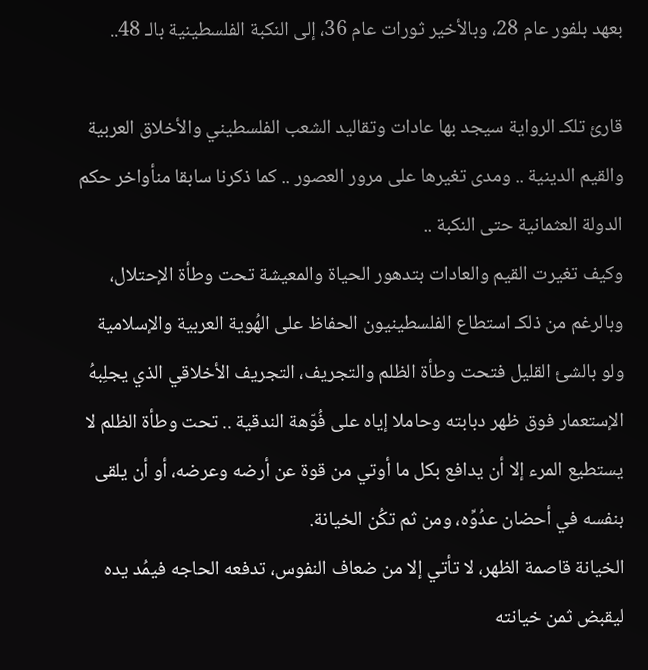بعهد بلفور عام 28، وبالأخير ثورات عام 36، إلى النكبة الفلسطينية بالـ 48..

قارئ تلكـ الرواية سيجد بها عادات وتقاليد الشعب الفلسطيني والأخلاق العربية والقيم الدينية .. ومدى تغيرها على مرور العصور .. كما ذكرنا سابقا منأواخر حكم الدولة العثمانية حتى النكبة ..
وكيف تغيرت القيم والعادات بتدهور الحياة والمعيشة تحت وطأة الإحتلال، وبالرغم من ذلكـ استطاع الفلسطينيون الحفاظ على الهُوية العربية والإسلامية ولو بالشئ القليل فتحت وطأة الظلم والتجريف، التجريف الأخلاقي الذي يجلِبهُ الإستعمار فوق ظهر دبابته وحاملا إياه على فُوّهة الندقية .. تحت وطأة الظلم لا يستطيع المرء إلا أن يدافع بكل ما أوتي من قوة عن أرضه وعرضه، أو أن يلقى بنفسه في أحضان عدُوِّه، ومن ثم تكُن الخيانة.
الخيانة قاصمة الظهر، لا تأتي إلا من ضعاف النفوس، تدفعه الحاجه فيمُد يده ليقبض ثمن خيانته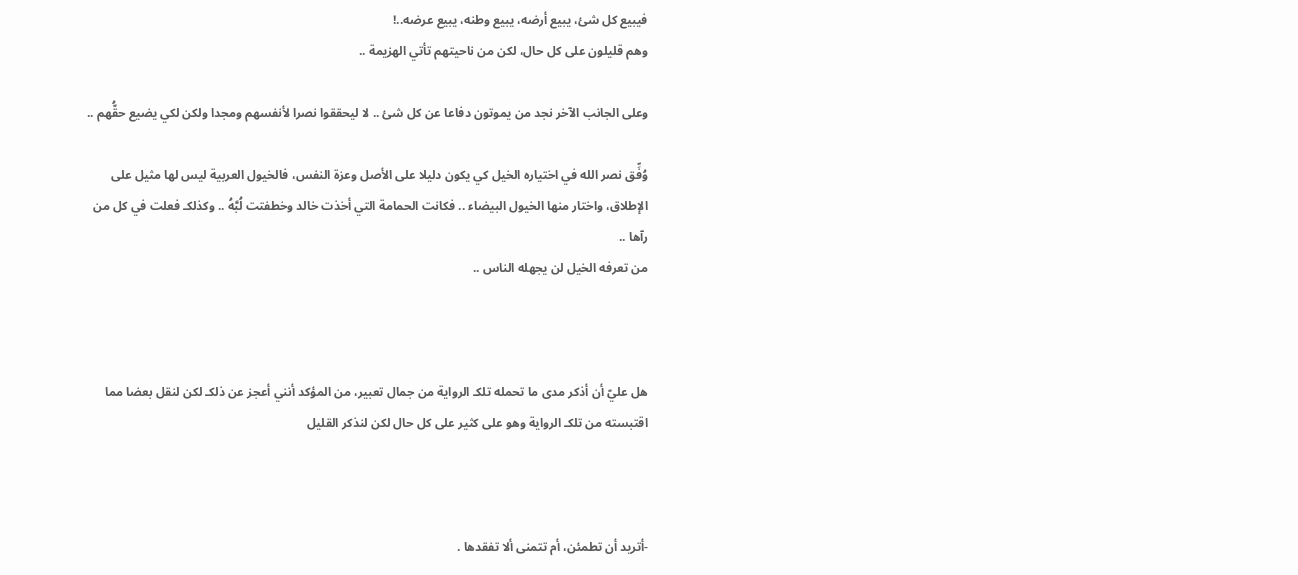فيبيع كل شئ، يبيع أرضه، يبيع وطنه، يبيع عرضه..!
وهم قليلون على كل حال، لكن من ناحيتهم تأتي الهزيمة ..

وعلى الجانب الآخر نجد من يموتون دفاعا عن كل شئ .. لا ليحققوا نصرا لأنفسهم ومجدا ولكن لكي يضيع حقُّهم ..

وُفِّق نصر الله في اختياره الخيل كي يكون دليلا على الأصل وعزة النفس، فالخيول العربية ليس لها مثيل على الإطلاق، واختار منها الخيول البيضاء .. فكانت الحمامة التي أخذت خالد وخطفتت لُبَّهُ .. وكذلكـ فعلت في كل من رآها ..
من تعرفه الخيل لن يجهله الناس ..



هل عليّ أن أذكر مدى ما تحمله تلكـ الرواية من جمال تعبير، من المؤكد أنني أعجز عن ذلكـ لكن لنقل بعضا مما اقتبسته من تلكـ الرواية وهو على كثير على كل حال لكن لنذكر القليل



-أتريد أن تطمئن، أم تتمنى ألا تفقدها .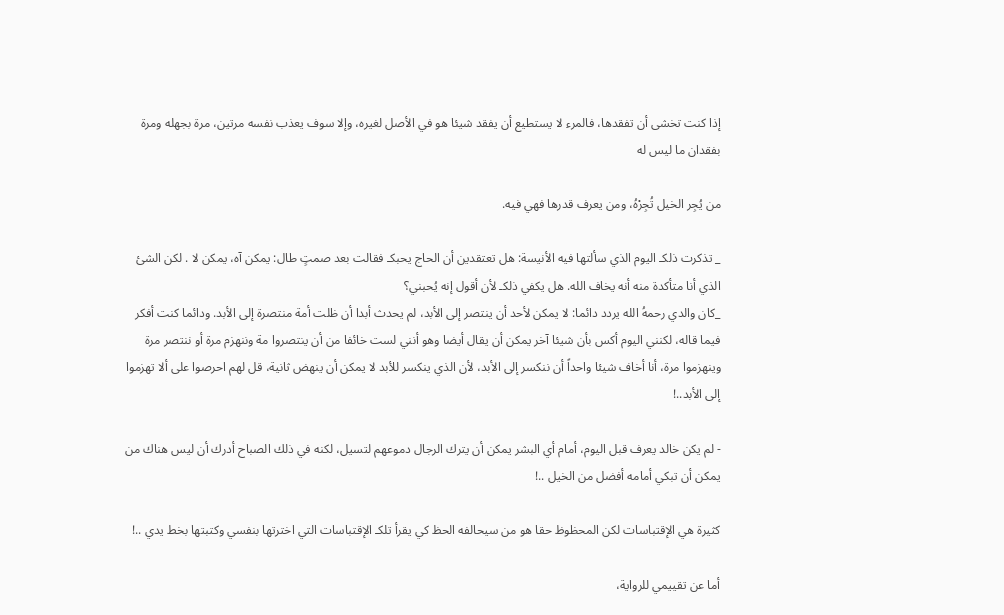إذا كنت تخشى أن تفقدها، فالمرء لا يستطيع أن يفقد شيئا هو في الأصل لغيره، وإلا سوف يعذب نفسه مرتين، مرة بجهله ومرة بفقدان ما ليس له

من يُجِر الخيل تُجِرْهُ، ومن يعرف قدرها فهي فيه.

_ تذكرت ذلكـ اليوم الذي سألتها فيه الأنيسة: هل تعتقدين أن الحاج يحبكـ فقالت بعد صمتٍ طال: يمكن آه، يمكن لا . لكن الشئ الذي أنا متأكدة منه أنه يخاف الله. هل يكفي ذلكـ لأن أقول إنه يُحبني؟
_كان والدي رحمهُ الله يردد دائما: لا يمكن لأحد أن ينتصر إلى الأبد، لم يحدث أبدا أن ظلت أمة منتصرة إلى الأبد. ودائما كنت أفكر فيما قاله، لكنني اليوم أكس بأن شيئا آخر يمكن أن يقال أيضا وهو أنني لست خائفا من أن ينتصروا مة وننهزم مرة أو ننتصر مرة وينهزموا مرة، أنا أخاف شيئا واحداً أن ننكسر إلى الأبد، لأن الذي ينكسر للأبد لا يمكن أن ينهض ثانية، قل لهم احرصوا على ألا تهزموا إلى الأبد..!

- لم يكن خالد يعرف قبل اليوم، أمام أي البشر يمكن أن يترك الرجال دموعهم لتسيل، لكنه في ذلك الصباح أدرك أن ليس هناك من يمكن أن تبكي أمامه أفضل من الخيل ..!

كثيرة هي الإقتباسات لكن المحظوظ حقا هو من سيحالفه الحظ كي يقرأ تلكـ الإقتباسات التي اخترتها بنفسي وكتبتها بخط يدي ..!

أما عن تقييمي للرواية،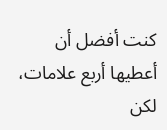كنت أفضل أن أعطيها أربع علامات، لكن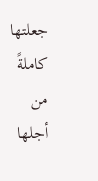جعلتها كاملةً من أجلها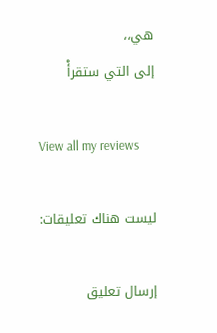هي،،
إلى التي ستقرأْ

View all my reviews

ليست هناك تعليقات:

إرسال تعليق